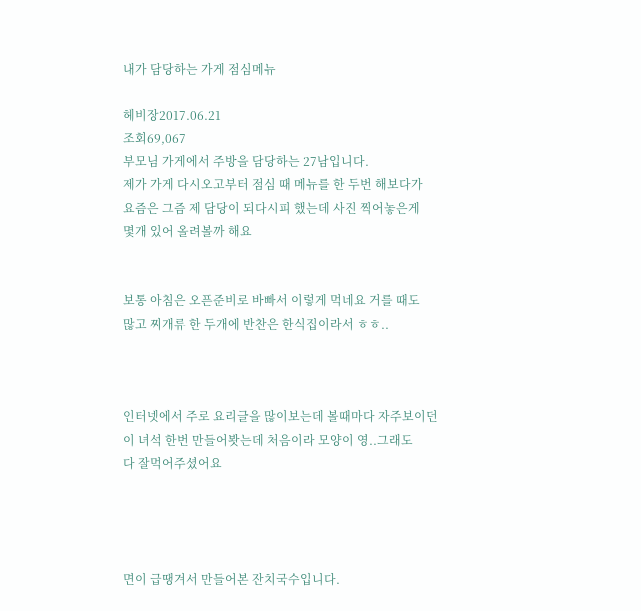내가 담당하는 가게 점심메뉴

헤비장2017.06.21
조회69,067
부모님 가게에서 주방을 담당하는 27남입니다.
제가 가게 다시오고부터 점심 때 메뉴를 한 두번 해보다가
요즘은 그즘 제 담당이 되다시피 했는데 사진 찍어놓은게
몇개 있어 올려볼까 해요


보통 아침은 오픈준비로 바빠서 이렇게 먹네요 거를 때도
많고 찌개류 한 두개에 반찬은 한식집이라서 ㅎㅎ..



인터넷에서 주로 요리글을 많이보는데 볼때마다 자주보이던
이 녀석 한번 만들어봣는데 처음이라 모양이 영..그래도
다 잘먹어주셨어요




면이 급땡겨서 만들어본 잔치국수입니다.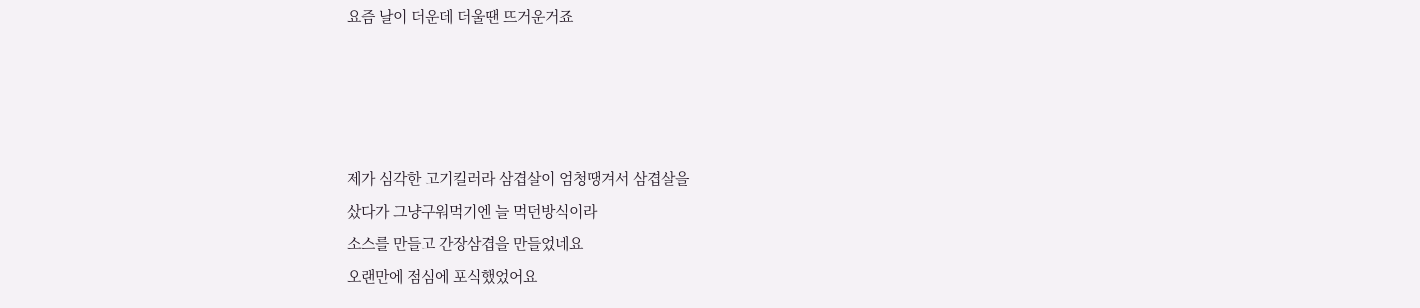요즘 날이 더운데 더울땐 뜨거운거죠




제가 심각한 고기킬러라 삼겹살이 엄청땡겨서 삼겹살을
샀다가 그냥구워먹기엔 늘 먹던방식이라
소스를 만들고 간장삼겹을 만들었네요
오랜만에 점심에 포식했었어요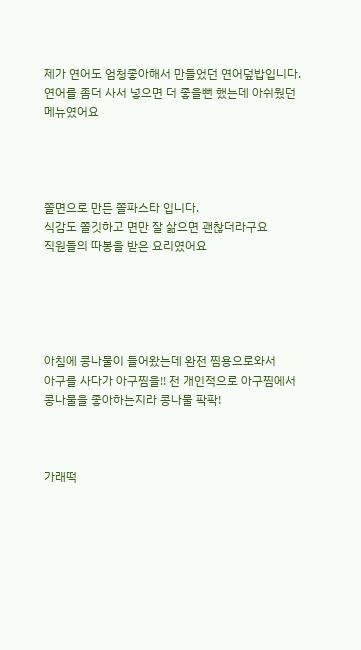제가 연어도 엄청좋아해서 만들었던 연어덮밥입니다.
연어를 좀더 사서 넣으면 더 좋을뻔 했는데 아쉬웠던
메뉴였어요




쫄면으로 만든 쫄파스타 입니다.
식감도 쫄깃하고 면만 잘 삶으면 괜찮더라구요
직원들의 따봉을 받은 요리였어요





아침에 콩나물이 들어왔는데 완전 찜용으로와서
아구를 사다가 아구찜을!! 전 개인적으로 아구찜에서
콩나물을 좋아하는지라 콩나물 팍팍!



가래떡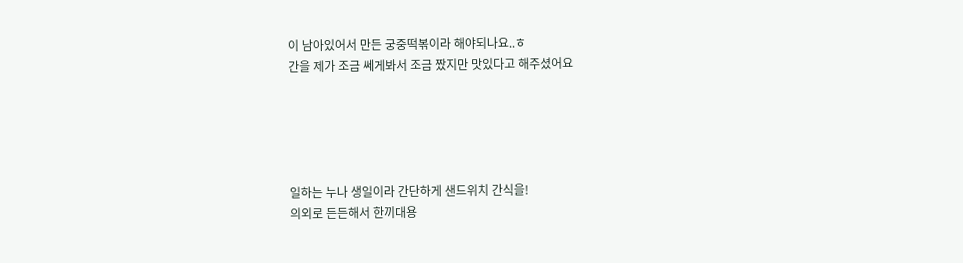이 남아있어서 만든 궁중떡볶이라 해야되나요..ㅎ
간을 제가 조금 쎄게봐서 조금 짰지만 맛있다고 해주셨어요





일하는 누나 생일이라 간단하게 샌드위치 간식을!
의외로 든든해서 한끼대용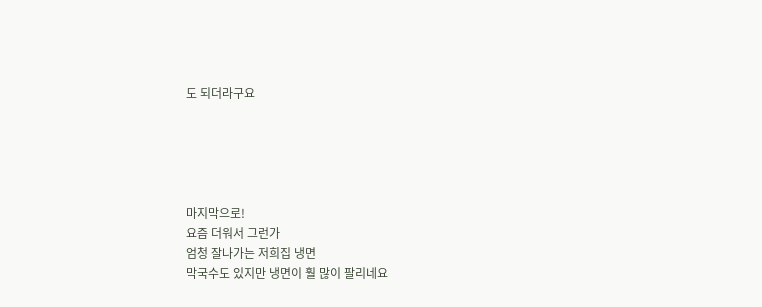도 되더라구요





마지막으로!
요즘 더워서 그런가
엄청 잘나가는 저희집 냉면
막국수도 있지만 냉면이 훨 많이 팔리네요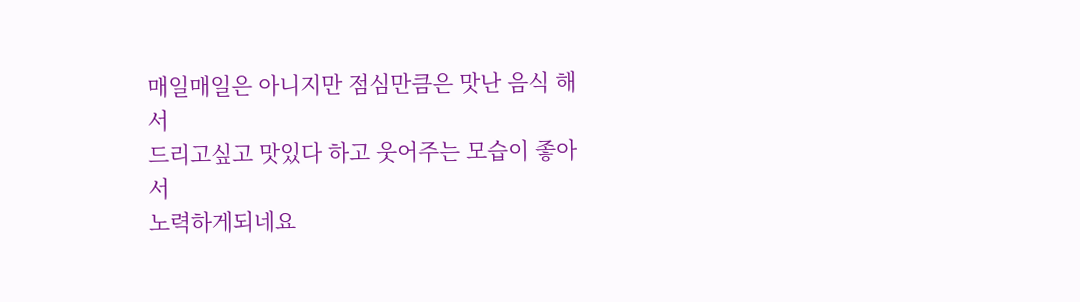매일매일은 아니지만 점심만큼은 맛난 음식 해서
드리고싶고 맛있다 하고 웃어주는 모습이 좋아서
노력하게되네요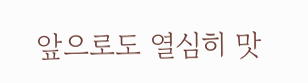앞으로도 열심히 맛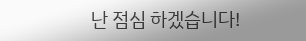난 점심 하겠습니다!